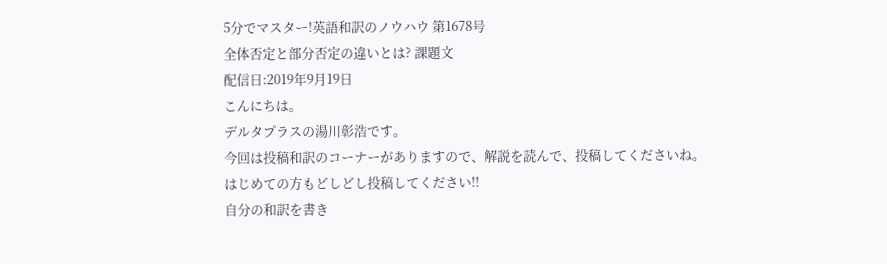5分でマスター!英語和訳のノウハウ 第1678号
全体否定と部分否定の違いとは? 課題文
配信日:2019年9月19日
こんにちは。
デルタプラスの湯川彰浩です。
今回は投稿和訳のコーナーがありますので、解説を読んで、投稿してくださいね。
はじめての方もどしどし投稿してください!!
自分の和訳を書き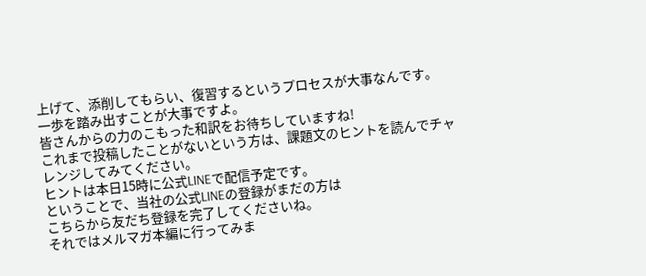上げて、添削してもらい、復習するというプロセスが大事なんです。
一歩を踏み出すことが大事ですよ。
皆さんからの力のこもった和訳をお待ちしていますね!
これまで投稿したことがないという方は、課題文のヒントを読んでチャレンジしてみてください。
ヒントは本日15時に公式LINEで配信予定です。
ということで、当社の公式LINEの登録がまだの方は
こちらから友だち登録を完了してくださいね。
それではメルマガ本編に行ってみま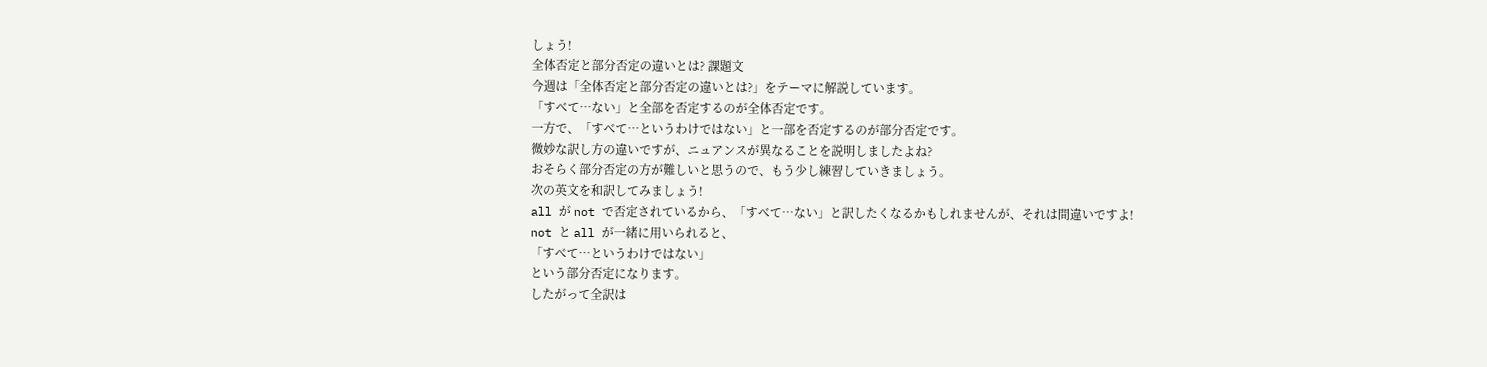しょう!
全体否定と部分否定の違いとは? 課題文
今週は「全体否定と部分否定の違いとは?」をテーマに解説しています。
「すべて…ない」と全部を否定するのが全体否定です。
一方で、「すべて…というわけではない」と一部を否定するのが部分否定です。
微妙な訳し方の違いですが、ニュアンスが異なることを説明しましたよね?
おそらく部分否定の方が難しいと思うので、もう少し練習していきましょう。
次の英文を和訳してみましょう!
all が not で否定されているから、「すべて…ない」と訳したくなるかもしれませんが、それは間違いですよ!
not と all が一緒に用いられると、
「すべて…というわけではない」
という部分否定になります。
したがって全訳は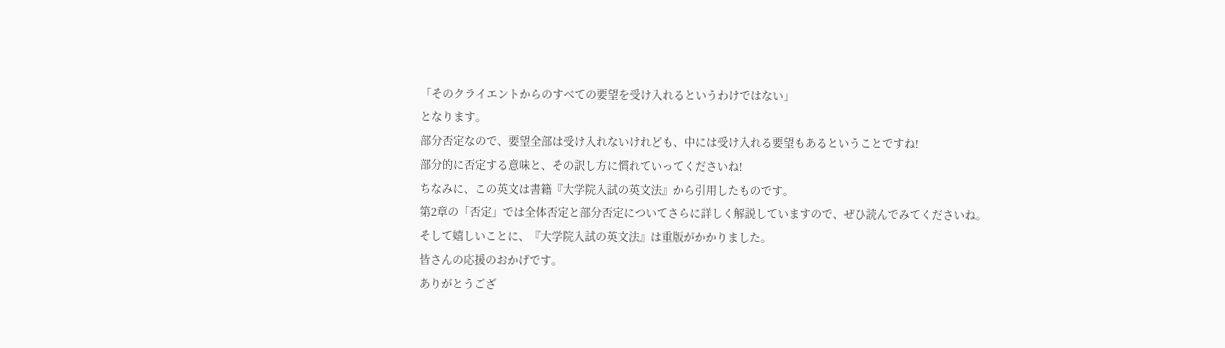「そのクライエントからのすべての要望を受け入れるというわけではない」
となります。
部分否定なので、要望全部は受け入れないけれども、中には受け入れる要望もあるということですね!
部分的に否定する意味と、その訳し方に慣れていってくださいね!
ちなみに、この英文は書籍『大学院入試の英文法』から引用したものです。
第2章の「否定」では全体否定と部分否定についてさらに詳しく解説していますので、ぜひ読んでみてくださいね。
そして嬉しいことに、『大学院入試の英文法』は重版がかかりました。
皆さんの応援のおかげです。
ありがとうござ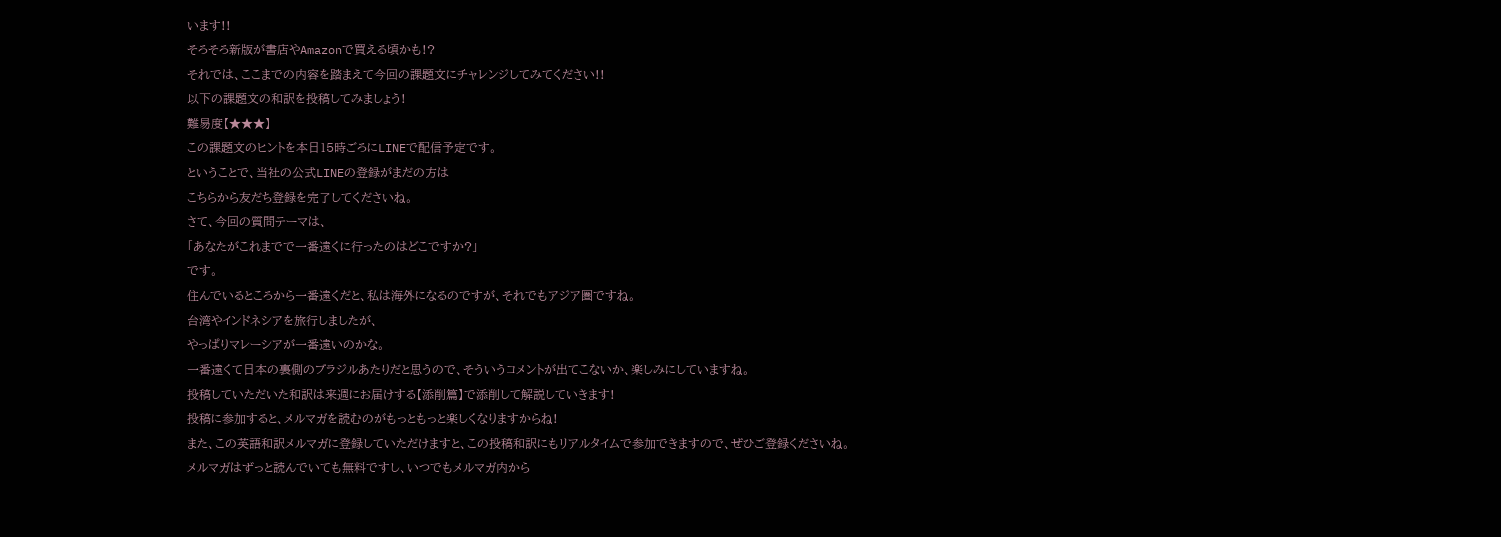います!!
そろそろ新版が書店やAmazonで買える頃かも!?
それでは、ここまでの内容を踏まえて今回の課題文にチャレンジしてみてください!!
以下の課題文の和訳を投稿してみましょう!
難易度【★★★】
この課題文のヒントを本日15時ごろにLINEで配信予定です。
ということで、当社の公式LINEの登録がまだの方は
こちらから友だち登録を完了してくださいね。
さて、今回の質問テーマは、
「あなたがこれまでで一番遠くに行ったのはどこですか?」
です。
住んでいるところから一番遠くだと、私は海外になるのですが、それでもアジア圏ですね。
台湾やインドネシアを旅行しましたが、
やっぱりマレーシアが一番遠いのかな。
一番遠くて日本の裏側のブラジルあたりだと思うので、そういうコメントが出てこないか、楽しみにしていますね。
投稿していただいた和訳は来週にお届けする【添削篇】で添削して解説していきます!
投稿に参加すると、メルマガを読むのがもっともっと楽しくなりますからね!
また、この英語和訳メルマガに登録していただけますと、この投稿和訳にもリアルタイムで参加できますので、ぜひご登録くださいね。
メルマガはずっと読んでいても無料ですし、いつでもメルマガ内から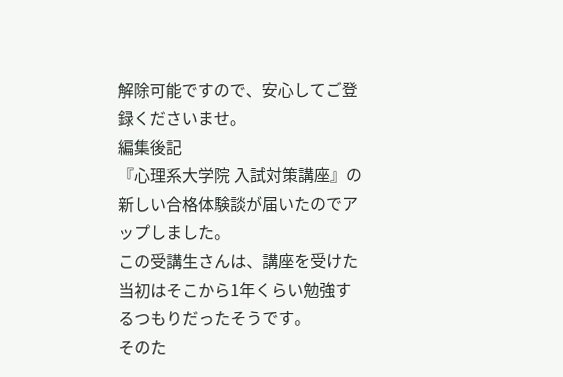解除可能ですので、安心してご登録くださいませ。
編集後記
『心理系大学院 入試対策講座』の新しい合格体験談が届いたのでアップしました。
この受講生さんは、講座を受けた当初はそこから1年くらい勉強するつもりだったそうです。
そのた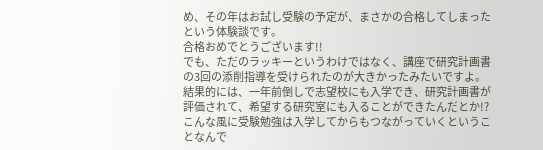め、その年はお試し受験の予定が、まさかの合格してしまったという体験談です。
合格おめでとうございます!!
でも、ただのラッキーというわけではなく、講座で研究計画書の3回の添削指導を受けられたのが大きかったみたいですよ。
結果的には、一年前倒しで志望校にも入学でき、研究計画書が評価されて、希望する研究室にも入ることができたんだとか!?
こんな風に受験勉強は入学してからもつながっていくということなんで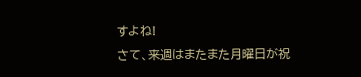すよね!
さて、来週はまたまた月曜日が祝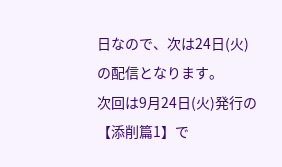日なので、次は24日(火)の配信となります。
次回は9月24日(火)発行の【添削篇1】で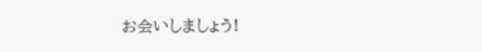お会いしましょう!